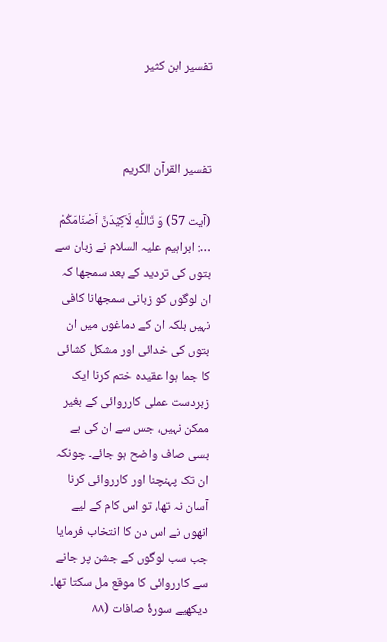تفسير ابن كثير



تفسیر القرآن الکریم

(آیت 57) وَ تَاللّٰهِ لَاَكِيْدَنَّ اَصْنَامَكُمْ …: ابراہیم علیہ السلام نے زبان سے بتوں کی تردید کے بعد سمجھا کہ ان لوگوں کو زبانی سمجھانا کافی نہیں بلکہ ان کے دماغوں میں ان بتوں کی خدائی اور مشکل کشائی کا جما ہوا عقیدہ ختم کرنا ایک زبردست عملی کارروائی کے بغیر ممکن نہیں، جس سے ان کی بے بسی صاف واضح ہو جائے۔ چونکہ ان تک پہنچنا اور کارروائی کرنا آسان نہ تھا، تو اس کام کے لیے انھوں نے اس دن کا انتخاب فرمایا جب سب لوگوں کے جشن پر جانے سے کارروائی کا موقع مل سکتا تھا۔ دیکھیے سورۂ صافات (۸۸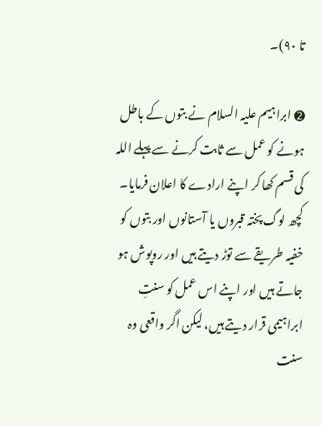تا ۹۰)۔

➋ ابراہیم علیہ السلام نے بتوں کے باطل ہونے کو عمل سے ثابت کرنے سے پہلے اللہ کی قسم کھا کر اپنے ارادے کا اعلان فرمایا۔ کچھ لوگ پختہ قبروں یا آستانوں اور بتوں کو خفیہ طریقے سے توڑ دیتے ہیں اور روپوش ہو جاتے ہیں اور اپنے اس عمل کو سنتِ ابراہیمی قرار دیتے ہیں، لیکن اگر واقعی وہ سنت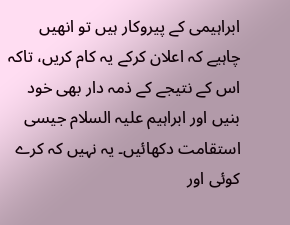ابراہیمی کے پیروکار ہیں تو انھیں چاہیے کہ اعلان کرکے یہ کام کریں، تاکہ اس کے نتیجے کے ذمہ دار بھی خود بنیں اور ابراہیم علیہ السلام جیسی استقامت دکھائیں۔ یہ نہیں کہ کرے کوئی اور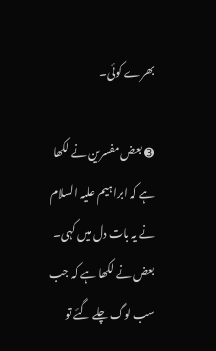بھرے کوئی۔

➌ بعض مفسرین نے لکھا ہے کہ ابراہیم علیہ السلام نے یہ بات دل میں کہی۔ بعض نے لکھا ہے کہ جب سب لوگ چلے گئے تو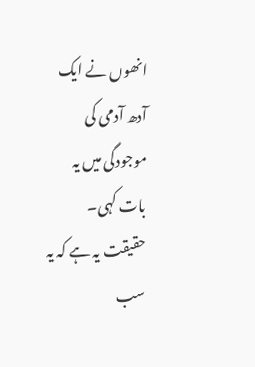انھوں نے ایک آدھ آدمی کی موجودگی میں یہ بات کہی۔ حقیقت یہ ہے کہ یہ سب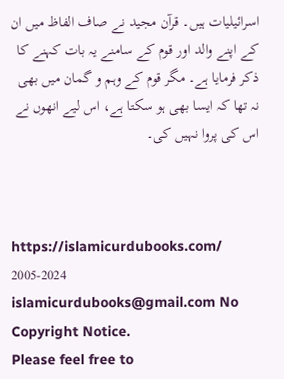اسرائیلیات ہیں۔ قرآن مجید نے صاف الفاظ میں ان کے اپنے والد اور قوم کے سامنے یہ بات کہنے کا ذکر فرمایا ہے۔ مگر قوم کے وہم و گمان میں بھی نہ تھا کہ ایسا بھی ہو سکتا ہے، اس لیے انھوں نے اس کی پروا نہیں کی۔



https://islamicurdubooks.com/ 2005-2024 islamicurdubooks@gmail.com No Copyright Notice.
Please feel free to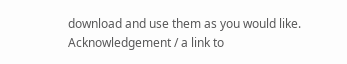download and use them as you would like.
Acknowledgement / a link to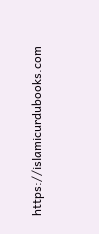https://islamicurdubooks.com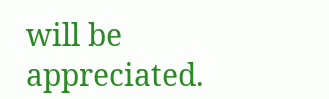will be appreciated.